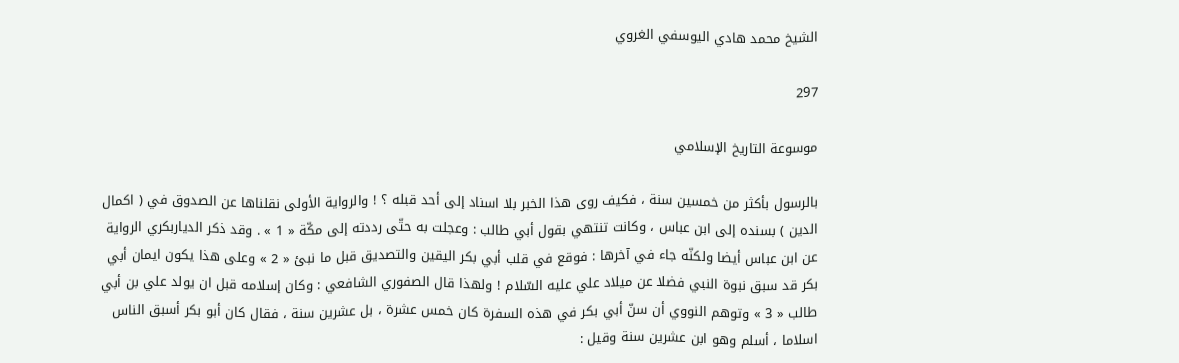الشيخ محمد هادي اليوسفي الغروي

297

موسوعة التاريخ الإسلامي

بالرسول بأكثر من خمسين سنة ، فكيف روى هذا الخبر بلا اسناد إلى أحد قبله ؟ ! والرواية الأولى نقلناها عن الصدوق في ( اكمال الدين ) بسنده إلى ابن عباس ، وكانت تنتهي بقول أبي طالب : وعجلت به حتّى رددته إلى مكّة « 1 » . وقد ذكر الدياربكري الرواية عن ابن عباس أيضا ولكنّه جاء في آخرها : فوقع في قلب أبي بكر اليقين والتصديق قبل ما نبئ « 2 » وعلى هذا يكون ايمان أبي بكر قد سبق نبوة النبي فضلا عن ميلاد علي عليه السّلام ! ولهذا قال الصفوري الشافعي : وكان إسلامه قبل ان يولد علي بن أبي طالب « 3 » وتوهم النووي أن سنّ أبي بكر في هذه السفرة كان خمس عشرة ، بل عشرين سنة ، فقال كان أبو بكر أسبق الناس اسلاما ، أسلم وهو ابن عشرين سنة وقيل :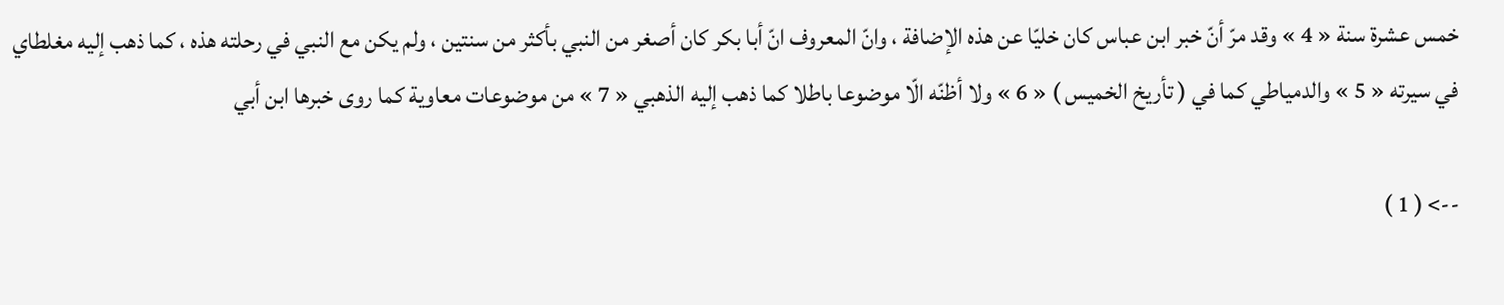خمس عشرة سنة « 4 » وقد مرّ أنّ خبر ابن عباس كان خليّا عن هذه الإضافة ، وانّ المعروف انّ أبا بكر كان أصغر من النبي بأكثر من سنتين ، ولم يكن مع النبي في رحلته هذه ، كما ذهب إليه مغلطاي في سيرته « 5 » والدمياطي كما في ( تأريخ الخميس ) « 6 » ولا أظنّه الّا موضوعا باطلا كما ذهب إليه الذهبي « 7 » من موضوعات معاوية كما روى خبرها ابن أبي

--> ( 1 )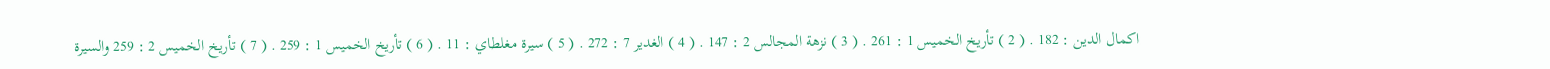اكمال الدين : 182 . ( 2 ) تأريخ الخميس 1 : 261 . ( 3 ) نزهة المجالس 2 : 147 . ( 4 ) الغدير 7 : 272 . ( 5 ) سيرة مغلطاي : 11 . ( 6 ) تأريخ الخميس 1 : 259 . ( 7 ) تأريخ الخميس 2 : 259 والسيرة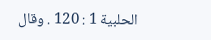الحلبية 1 : 120 . وقال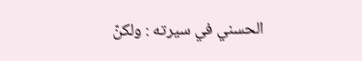الحسني في سيرته : ولكنّ